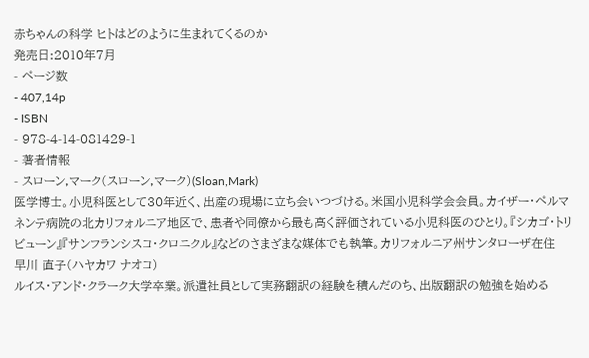赤ちゃんの科学 ヒトはどのように生まれてくるのか
発売日:2010年7月
- ページ数
- 407,14p
- ISBN
- 978-4-14-081429-1
- 著者情報
- スローン,マーク(スローン,マーク)(Sloan,Mark)
医学博士。小児科医として30年近く、出産の現場に立ち会いつづける。米国小児科学会会員。カイザー・ペルマネンテ病院の北カリフォルニア地区で、患者や同僚から最も高く評価されている小児科医のひとり。『シカゴ・トリビューン』『サンフランシスコ・クロニクル』などのさまざまな媒体でも執筆。カリフォルニア州サンタローザ在住
早川 直子(ハヤカワ ナオコ)
ルイス・アンド・クラーク大学卒業。派遣社員として実務翻訳の経験を積んだのち、出版翻訳の勉強を始める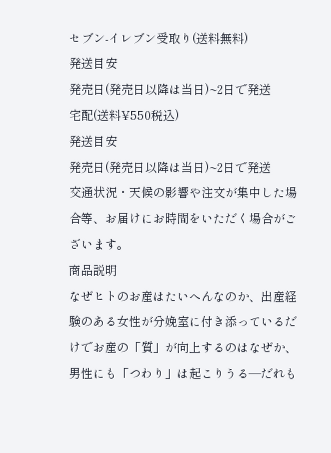セブン-イレブン受取り(送料無料)
発送目安
発売日(発売日以降は当日)~2日で発送
宅配(送料¥550税込)
発送目安
発売日(発売日以降は当日)~2日で発送
交通状況・天候の影響や注文が集中した場合等、お届けにお時間をいただく場合がございます。
商品説明
なぜヒトのお産はたいへんなのか、出産経験のある女性が分娩室に付き添っているだけでお産の「質」が向上するのはなぜか、男性にも「つわり」は起こりうる―だれも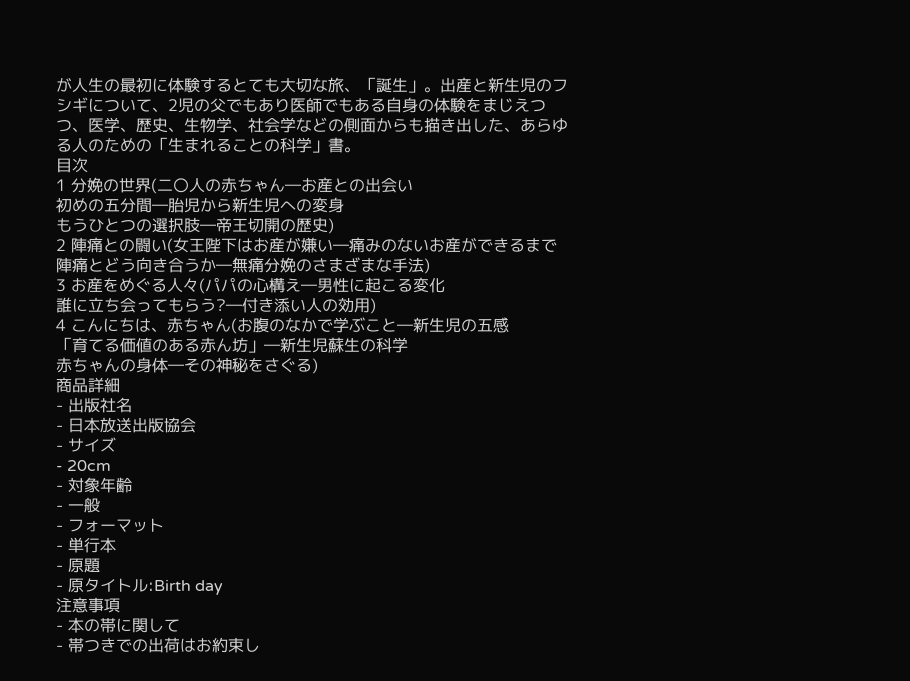が人生の最初に体験するとても大切な旅、「誕生」。出産と新生児のフシギについて、2児の父でもあり医師でもある自身の体験をまじえつつ、医学、歴史、生物学、社会学などの側面からも描き出した、あらゆる人のための「生まれることの科学」書。
目次
1 分娩の世界(二〇人の赤ちゃん―お産との出会い
初めの五分間―胎児から新生児への変身
もうひとつの選択肢―帝王切開の歴史)
2 陣痛との闘い(女王陛下はお産が嫌い―痛みのないお産ができるまで
陣痛とどう向き合うか―無痛分娩のさまざまな手法)
3 お産をめぐる人々(パパの心構え―男性に起こる変化
誰に立ち会ってもらう?―付き添い人の効用)
4 こんにちは、赤ちゃん(お腹のなかで学ぶこと―新生児の五感
「育てる価値のある赤ん坊」―新生児蘇生の科学
赤ちゃんの身体―その神秘をさぐる)
商品詳細
- 出版社名
- 日本放送出版協会
- サイズ
- 20cm
- 対象年齢
- 一般
- フォーマット
- 単行本
- 原題
- 原タイトル:Birth day
注意事項
- 本の帯に関して
- 帯つきでの出荷はお約束し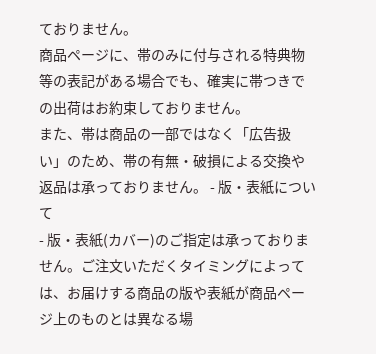ておりません。
商品ページに、帯のみに付与される特典物等の表記がある場合でも、確実に帯つきでの出荷はお約束しておりません。
また、帯は商品の一部ではなく「広告扱い」のため、帯の有無・破損による交換や返品は承っておりません。 - 版・表紙について
- 版・表紙(カバー)のご指定は承っておりません。ご注文いただくタイミングによっては、お届けする商品の版や表紙が商品ページ上のものとは異なる場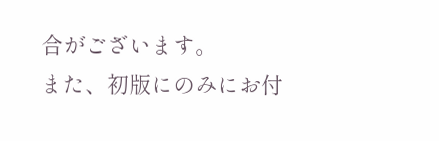合がございます。
また、初版にのみにお付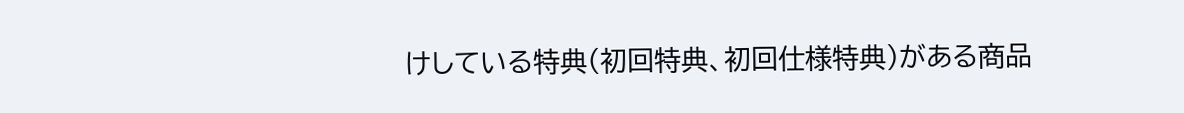けしている特典(初回特典、初回仕様特典)がある商品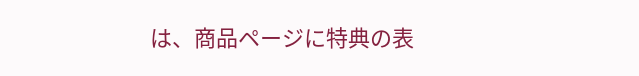は、商品ページに特典の表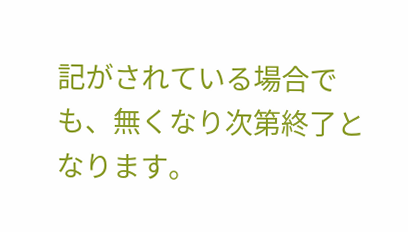記がされている場合でも、無くなり次第終了となります。